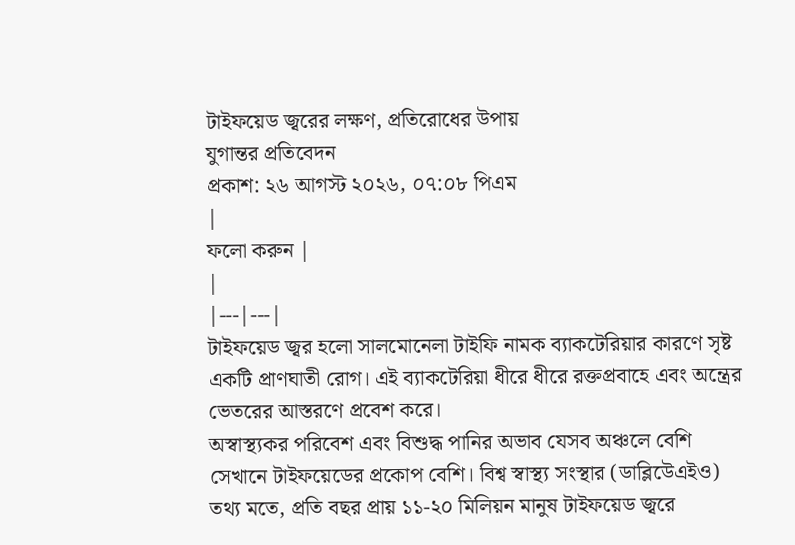টাইফয়েড জ্বরের লক্ষণ, প্রতিরোধের উপায়
যুগান্তর প্রতিবেদন
প্রকাশ: ২৬ আগস্ট ২০২৬, ০৭:০৮ পিএম
|
ফলো করুন |
|
|---|---|
টাইফয়েড জ্বর হলো সালমোনেলা টাইফি নামক ব্যাকটেরিয়ার কারণে সৃষ্ট একটি প্রাণঘাতী রোগ। এই ব্যাকটেরিয়া ধীরে ধীরে রক্তপ্রবাহে এবং অন্ত্রের ভেতরের আস্তরণে প্রবেশ করে।
অস্বাস্থ্যকর পরিবেশ এবং বিশুদ্ধ পানির অভাব যেসব অঞ্চলে বেশি সেখানে টাইফয়েডের প্রকোপ বেশি। বিশ্ব স্বাস্থ্য সংস্থার (ডাব্লিউেএইও) তথ্য মতে, প্রতি বছর প্রায় ১১-২০ মিলিয়ন মানুষ টাইফয়েড জ্বরে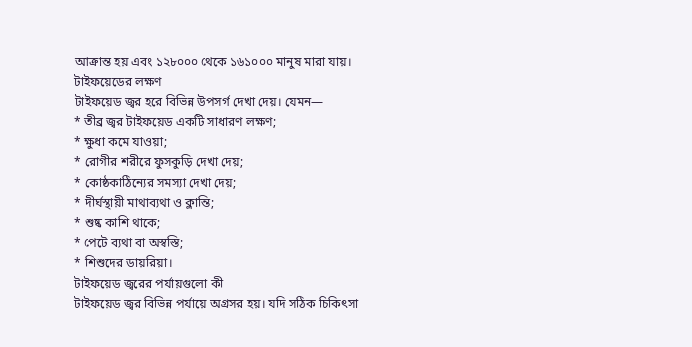আক্রান্ত হয় এবং ১২৮০০০ থেকে ১৬১০০০ মানুষ মারা যায়।
টাইফয়েডের লক্ষণ
টাইফয়েড জ্বর হরে বিভিন্ন উপসর্গ দেখা দেয়। যেমন—
* তীব্র জ্বর টাইফয়েড একটি সাধারণ লক্ষণ;
* ক্ষুধা কমে যাওয়া;
* রোগীর শরীরে ফুসকুড়ি দেখা দেয়;
* কোষ্ঠকাঠিন্যের সমস্যা দেখা দেয়;
* দীর্ঘস্থায়ী মাথাব্যথা ও ক্লান্তি;
* শুষ্ক কাশি থাকে;
* পেটে ব্যথা বা অস্বস্তি;
* শিশুদের ডায়রিয়া।
টাইফয়েড জ্বরের পর্যায়গুলো কী
টাইফয়েড জ্বর বিভিন্ন পর্যায়ে অগ্রসর হয়। যদি সঠিক চিকিৎসা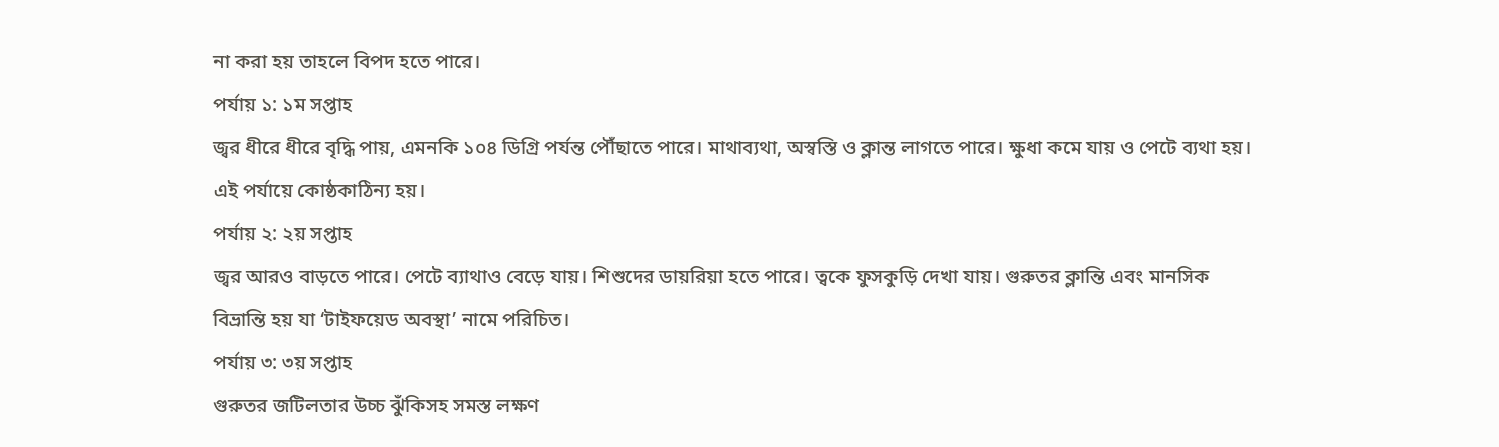না করা হয় তাহলে বিপদ হতে পারে।
পর্যায় ১: ১ম সপ্তাহ
জ্বর ধীরে ধীরে বৃদ্ধি পায়, এমনকি ১০৪ ডিগ্রি পর্যন্ত পৌঁছাতে পারে। মাথাব্যথা, অস্বস্তি ও ক্লান্ত লাগতে পারে। ক্ষুধা কমে যায় ও পেটে ব্যথা হয়। এই পর্যায়ে কোষ্ঠকাঠিন্য হয়।
পর্যায় ২: ২য় সপ্তাহ
জ্বর আরও বাড়তে পারে। পেটে ব্যাথাও বেড়ে যায়। শিশুদের ডায়রিয়া হতে পারে। ত্বকে ফুসকুড়ি দেখা যায়। গুরুতর ক্লান্তি এবং মানসিক বিভ্রান্তি হয় যা ‘টাইফয়েড অবস্থা’ নামে পরিচিত।
পর্যায় ৩: ৩য় সপ্তাহ
গুরুতর জটিলতার উচ্চ ঝুঁকিসহ সমস্ত লক্ষণ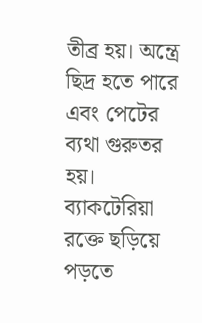তীব্র হয়। অন্ত্রে ছিদ্র হতে পারে এবং পেটের ব্যথা গুরুতর হয়। ব্যাকটেরিয়া রক্তে ছড়িয়ে পড়তে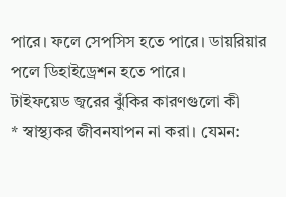পারে। ফলে সেপসিস হতে পারে। ডায়রিয়ার পলে ডিহাইড্রেশন হতে পারে।
টাইফয়েড জ্বরের ঝুঁকির কারণগুলো কী
* স্বাস্থ্যকর জীবনযাপন না করা। যেমন: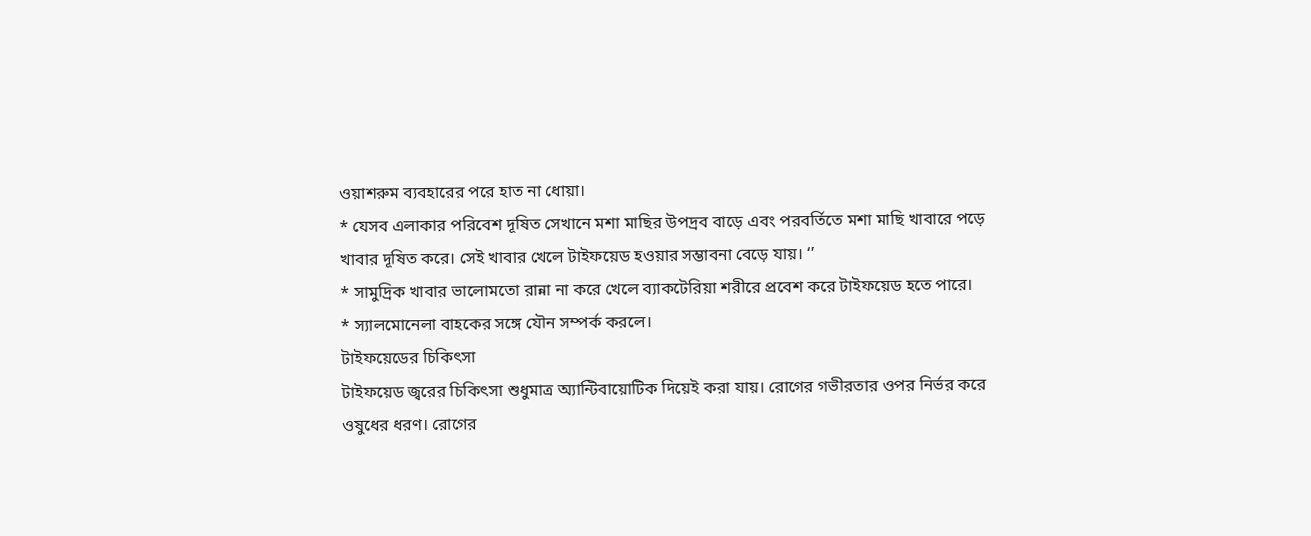ওয়াশরুম ব্যবহারের পরে হাত না ধোয়া।
* যেসব এলাকার পরিবেশ দূষিত সেখানে মশা মাছির উপদ্রব বাড়ে এবং পরবর্তিতে মশা মাছি খাবারে পড়ে খাবার দূষিত করে। সেই খাবার খেলে টাইফয়েড হওয়ার সম্ভাবনা বেড়ে যায়। ‘’
* সামুদ্রিক খাবার ভালোমতো রান্না না করে খেলে ব্যাকটেরিয়া শরীরে প্রবেশ করে টাইফয়েড হতে পারে।
* স্যালমোনেলা বাহকের সঙ্গে যৌন সম্পর্ক করলে।
টাইফয়েডের চিকিৎসা
টাইফয়েড জ্বরের চিকিৎসা শুধুমাত্র অ্যান্টিবায়োটিক দিয়েই করা যায়। রোগের গভীরতার ওপর নির্ভর করে ওষুধের ধরণ। রোগের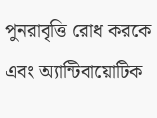পুনরাবৃত্তি রোধ করকে এবং অ্যান্টিবায়োটিক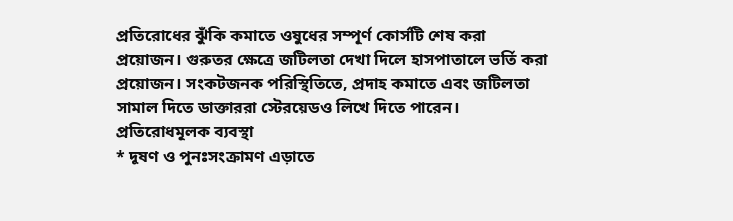প্রতিরোধের ঝুঁকি কমাতে ওষুধের সম্পূর্ণ কোর্সটি শেষ করা প্রয়োজন। গুরুতর ক্ষেত্রে জটিলতা দেখা দিলে হাসপাতালে ভর্তি করা প্রয়োজন। সংকটজনক পরিস্থিতিতে, প্রদাহ কমাতে এবং জটিলতা সামাল দিতে ডাক্তাররা স্টেরয়েডও লিখে দিতে পারেন।
প্রতিরোধমূলক ব্যবস্থা
* দূষণ ও পুনঃসংক্রামণ এড়াতে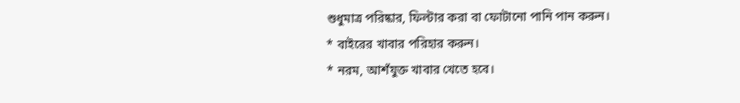শুধুমাত্র পরিষ্কার, ফিল্টার করা বা ফোটানো পানি পান করুন।
* বাইরের খাবার পরিহার করুন।
* নরম, আশঁযুক্ত খাবার খেতে হবে।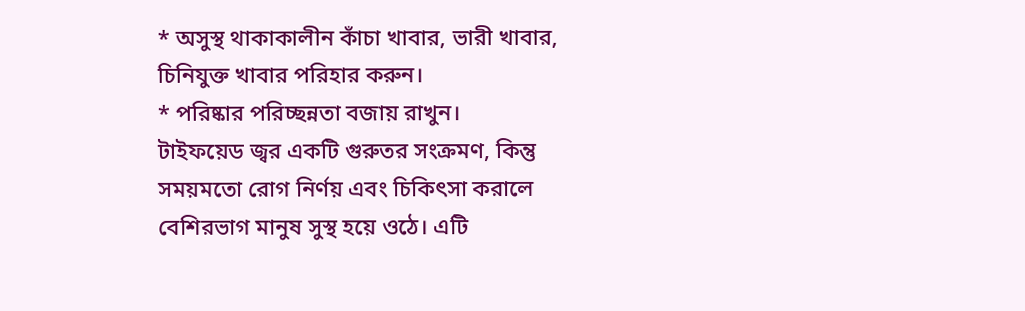* অসুস্থ থাকাকালীন কাঁচা খাবার, ভারী খাবার, চিনিযুক্ত খাবার পরিহার করুন।
* পরিষ্কার পরিচ্ছন্নতা বজায় রাখুন।
টাইফয়েড জ্বর একটি গুরুতর সংক্রমণ, কিন্তু সময়মতো রোগ নির্ণয় এবং চিকিৎসা করালে বেশিরভাগ মানুষ সুস্থ হয়ে ওঠে। এটি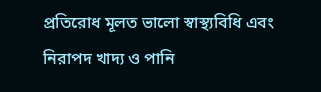প্রতিরোধ মূলত ভালো স্বাস্থ্যবিধি এবং নিরাপদ খাদ্য ও পানি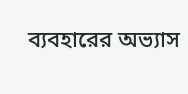ব্যবহারের অভ্যাস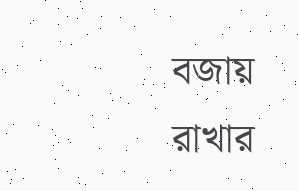বজায় রাখার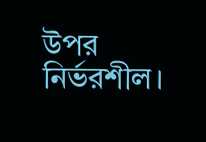উপর নির্ভরশীল।